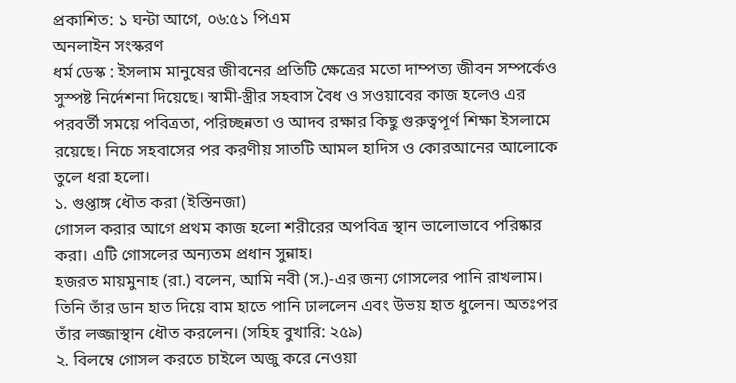প্রকাশিত: ১ ঘন্টা আগে, ০৬:৫১ পিএম
অনলাইন সংস্করণ
ধর্ম ডেস্ক : ইসলাম মানুষের জীবনের প্রতিটি ক্ষেত্রের মতো দাম্পত্য জীবন সম্পর্কেও সুস্পষ্ট নির্দেশনা দিয়েছে। স্বামী-স্ত্রীর সহবাস বৈধ ও সওয়াবের কাজ হলেও এর পরবর্তী সময়ে পবিত্রতা, পরিচ্ছন্নতা ও আদব রক্ষার কিছু গুরুত্বপূর্ণ শিক্ষা ইসলামে রয়েছে। নিচে সহবাসের পর করণীয় সাতটি আমল হাদিস ও কোরআনের আলোকে তুলে ধরা হলো।
১. গুপ্তাঙ্গ ধৌত করা (ইস্তিনজা)
গোসল করার আগে প্রথম কাজ হলো শরীরের অপবিত্র স্থান ভালোভাবে পরিষ্কার করা। এটি গোসলের অন্যতম প্রধান সুন্নাহ।
হজরত মায়মুনাহ (রা.) বলেন, আমি নবী (স.)-এর জন্য গোসলের পানি রাখলাম। তিনি তাঁর ডান হাত দিয়ে বাম হাতে পানি ঢাললেন এবং উভয় হাত ধুলেন। অতঃপর তাঁর লজ্জাস্থান ধৌত করলেন। (সহিহ বুখারি: ২৫৯)
২. বিলম্বে গোসল করতে চাইলে অজু করে নেওয়া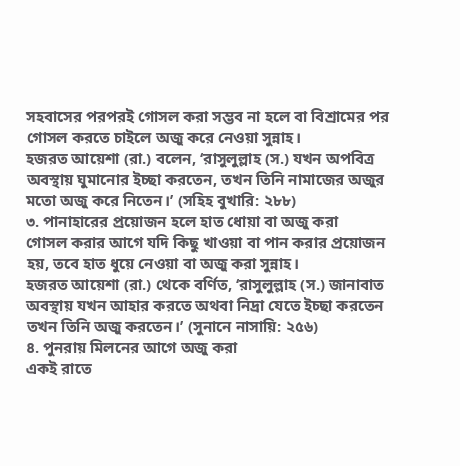সহবাসের পরপরই গোসল করা সম্ভব না হলে বা বিশ্রামের পর গোসল করতে চাইলে অজু করে নেওয়া সুন্নাহ।
হজরত আয়েশা (রা.) বলেন, ‘রাসুলুল্লাহ (স.) যখন অপবিত্র অবস্থায় ঘুমানোর ইচ্ছা করতেন, তখন তিনি নামাজের অজুর মতো অজু করে নিতেন।’ (সহিহ বুখারি: ২৮৮)
৩. পানাহারের প্রয়োজন হলে হাত ধোয়া বা অজু করা
গোসল করার আগে যদি কিছু খাওয়া বা পান করার প্রয়োজন হয়, তবে হাত ধুয়ে নেওয়া বা অজু করা সুন্নাহ।
হজরত আয়েশা (রা.) থেকে বর্ণিত, ‘রাসুলুল্লাহ (স.) জানাবাত অবস্থায় যখন আহার করতে অথবা নিদ্রা যেতে ইচ্ছা করতেন তখন তিনি অজু করতেন।’ (সুনানে নাসায়ি: ২৫৬)
৪. পুনরায় মিলনের আগে অজু করা
একই রাতে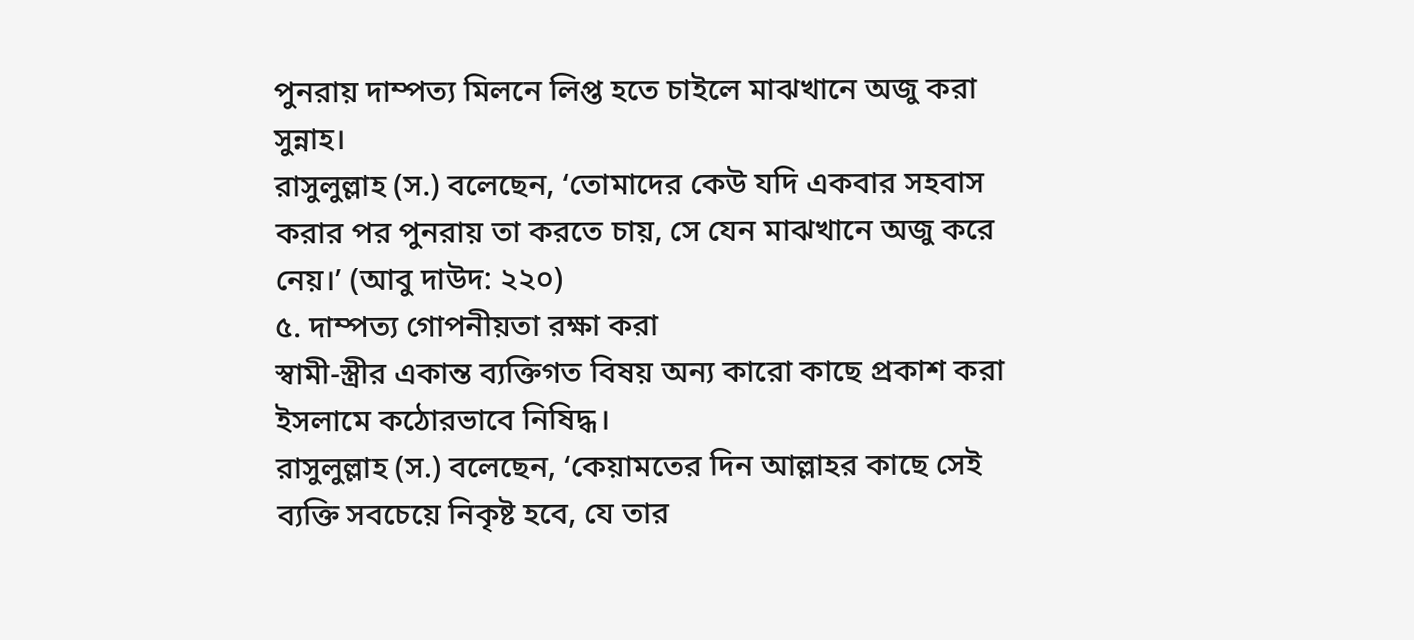পুনরায় দাম্পত্য মিলনে লিপ্ত হতে চাইলে মাঝখানে অজু করা সুন্নাহ।
রাসুলুল্লাহ (স.) বলেছেন, ‘তোমাদের কেউ যদি একবার সহবাস করার পর পুনরায় তা করতে চায়, সে যেন মাঝখানে অজু করে নেয়।’ (আবু দাউদ: ২২০)
৫. দাম্পত্য গোপনীয়তা রক্ষা করা
স্বামী-স্ত্রীর একান্ত ব্যক্তিগত বিষয় অন্য কারো কাছে প্রকাশ করা ইসলামে কঠোরভাবে নিষিদ্ধ।
রাসুলুল্লাহ (স.) বলেছেন, ‘কেয়ামতের দিন আল্লাহর কাছে সেই ব্যক্তি সবচেয়ে নিকৃষ্ট হবে, যে তার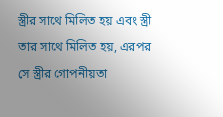স্ত্রীর সাথে মিলিত হয় এবং স্ত্রী তার সাথে মিলিত হয়, এরপর সে স্ত্রীর গোপনীয়তা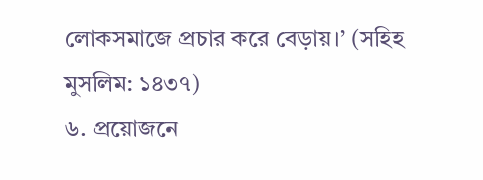লোকসমাজে প্রচার করে বেড়ায়।’ (সহিহ মুসলিম: ১৪৩৭)
৬. প্রয়োজনে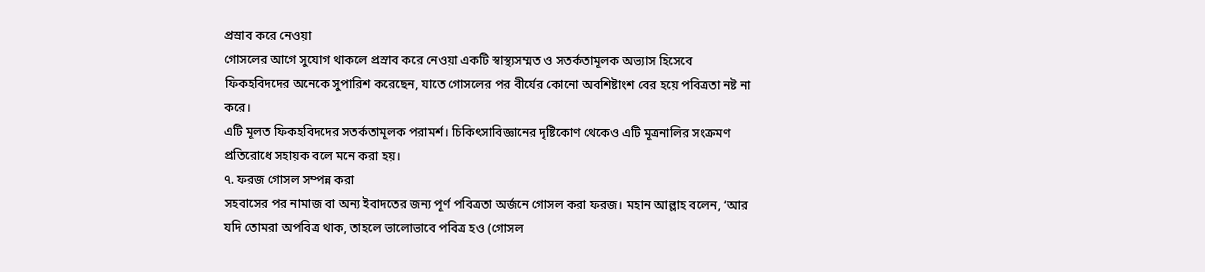প্রস্রাব করে নেওয়া
গোসলের আগে সুযোগ থাকলে প্রস্রাব করে নেওয়া একটি স্বাস্থ্যসম্মত ও সতর্কতামূলক অভ্যাস হিসেবে ফিকহবিদদের অনেকে সুপারিশ করেছেন, যাতে গোসলের পর বীর্যের কোনো অবশিষ্টাংশ বের হয়ে পবিত্রতা নষ্ট না করে।
এটি মূলত ফিকহবিদদের সতর্কতামূলক পরামর্শ। চিকিৎসাবিজ্ঞানের দৃষ্টিকোণ থেকেও এটি মূত্রনালির সংক্রমণ প্রতিরোধে সহায়ক বলে মনে করা হয়।
৭. ফরজ গোসল সম্পন্ন করা
সহবাসের পর নামাজ বা অন্য ইবাদতের জন্য পূর্ণ পবিত্রতা অর্জনে গোসল করা ফরজ। মহান আল্লাহ বলেন, ‘আর যদি তোমরা অপবিত্র থাক, তাহলে ভালোভাবে পবিত্র হও (গোসল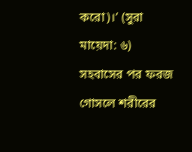করো)।’ (সুরা মায়েদা: ৬)
সহবাসের পর ফরজ গোসলে শরীরের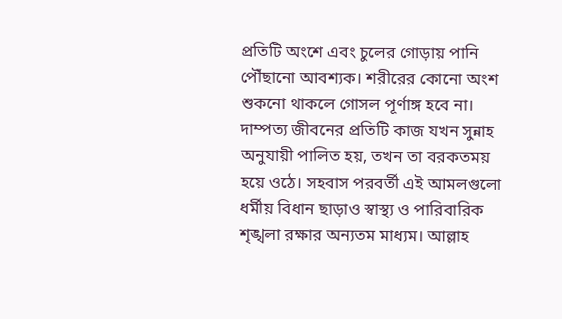প্রতিটি অংশে এবং চুলের গোড়ায় পানি পৌঁছানো আবশ্যক। শরীরের কোনো অংশ শুকনো থাকলে গোসল পূর্ণাঙ্গ হবে না।
দাম্পত্য জীবনের প্রতিটি কাজ যখন সুন্নাহ অনুযায়ী পালিত হয়, তখন তা বরকতময় হয়ে ওঠে। সহবাস পরবর্তী এই আমলগুলো ধর্মীয় বিধান ছাড়াও স্বাস্থ্য ও পারিবারিক শৃঙ্খলা রক্ষার অন্যতম মাধ্যম। আল্লাহ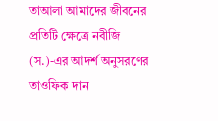তাআলা আমাদের জীবনের প্রতিটি ক্ষেত্রে নবীজি (স.)-এর আদর্শ অনুসরণের তাওফিক দান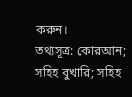করুন।
তথ্যসূত্র: কোরআন; সহিহ বুখারি; সহিহ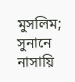মুসলিম; সুনানে নাসায়ি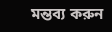মন্তব্য করুন